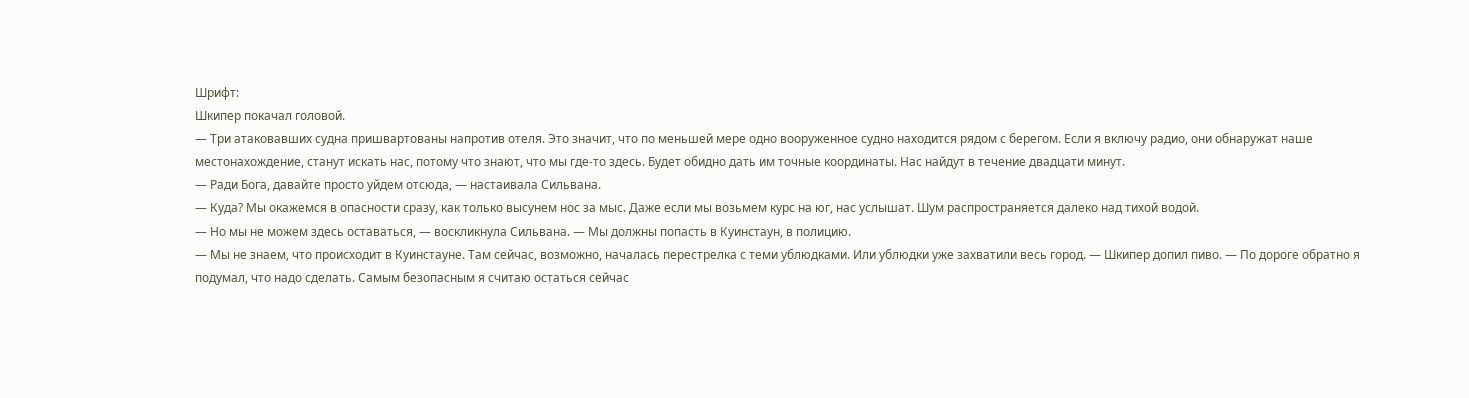Шрифт:
Шкипер покачал головой.
— Три атаковавших судна пришвартованы напротив отеля. Это значит, что по меньшей мере одно вооруженное судно находится рядом с берегом. Если я включу радио, они обнаружат наше местонахождение, станут искать нас, потому что знают, что мы где-то здесь. Будет обидно дать им точные координаты. Нас найдут в течение двадцати минут.
— Ради Бога, давайте просто уйдем отсюда, — настаивала Сильвана.
— Куда? Мы окажемся в опасности сразу, как только высунем нос за мыс. Даже если мы возьмем курс на юг, нас услышат. Шум распространяется далеко над тихой водой.
— Но мы не можем здесь оставаться, — воскликнула Сильвана. — Мы должны попасть в Куинстаун, в полицию.
— Мы не знаем, что происходит в Куинстауне. Там сейчас, возможно, началась перестрелка с теми ублюдками. Или ублюдки уже захватили весь город. — Шкипер допил пиво. — По дороге обратно я подумал, что надо сделать. Самым безопасным я считаю остаться сейчас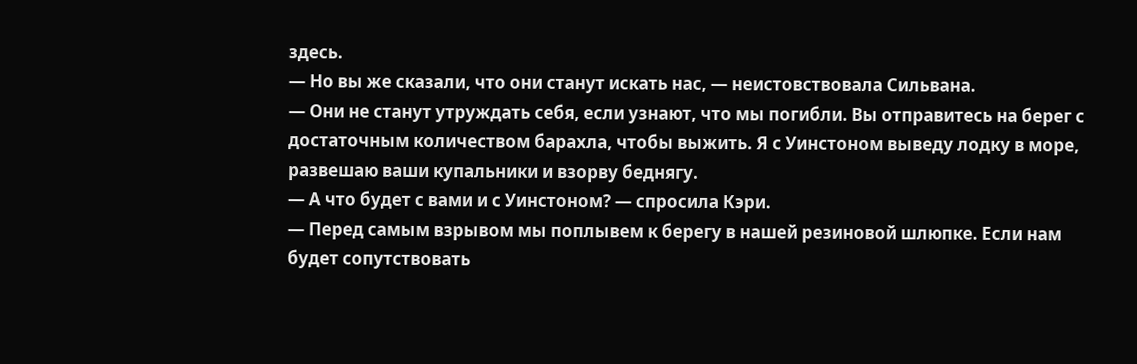здесь.
— Но вы же сказали, что они станут искать нас, — неистовствовала Сильвана.
— Они не станут утруждать себя, если узнают, что мы погибли. Вы отправитесь на берег с достаточным количеством барахла, чтобы выжить. Я с Уинстоном выведу лодку в море, развешаю ваши купальники и взорву беднягу.
— А что будет с вами и с Уинстоном? — спросила Кэри.
— Перед самым взрывом мы поплывем к берегу в нашей резиновой шлюпке. Если нам будет сопутствовать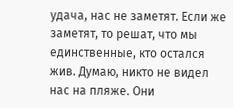удача, нас не заметят. Если же заметят, то решат, что мы единственные, кто остался жив. Думаю, никто не видел нас на пляже. Они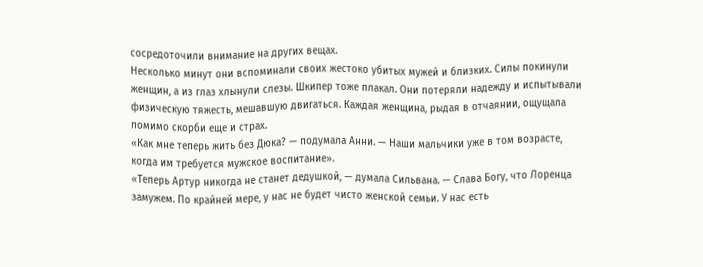сосредоточили внимание на других вещах.
Несколько минут они вспоминали своих жестоко убитых мужей и близких. Силы покинули женщин, а из глаз хлынули слезы. Шкипер тоже плакал. Они потеряли надежду и испытывали физическую тяжесть, мешавшую двигаться. Каждая женщина, рыдая в отчаянии, ощущала помимо скорби еще и страх.
«Как мне теперь жить без Дюка? — подумала Анни. — Наши мальчики уже в том возрасте, когда им требуется мужское воспитание».
«Теперь Артур никогда не станет дедушкой, — думала Сильвана. — Слава Богу, что Лоренца замужем. По крайней мере, у нас не будет чисто женской семьи. У нас есть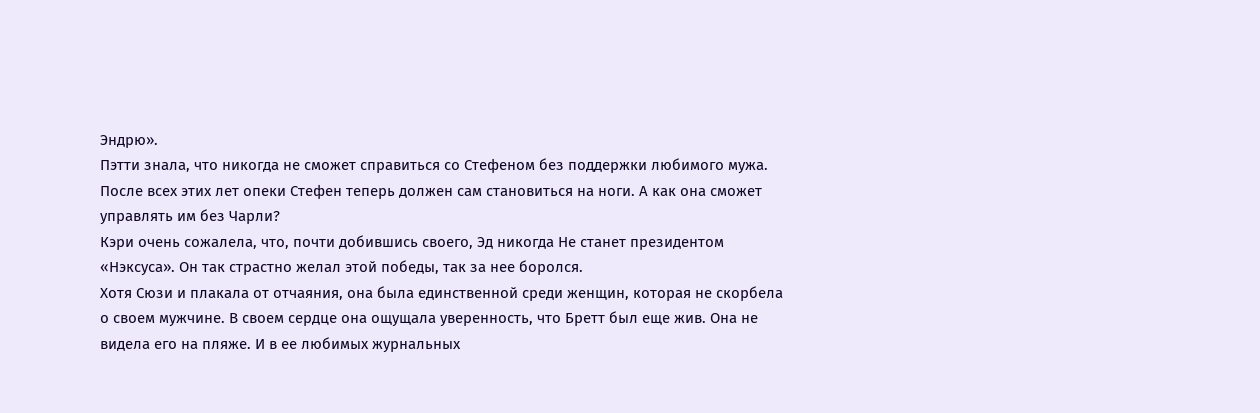Эндрю».
Пэтти знала, что никогда не сможет справиться со Стефеном без поддержки любимого мужа. После всех этих лет опеки Стефен теперь должен сам становиться на ноги. А как она сможет управлять им без Чарли?
Кэри очень сожалела, что, почти добившись своего, Эд никогда Не станет президентом «Нэксуса». Он так страстно желал этой победы, так за нее боролся.
Хотя Сюзи и плакала от отчаяния, она была единственной среди женщин, которая не скорбела о своем мужчине. В своем сердце она ощущала уверенность, что Бретт был еще жив. Она не видела его на пляже. И в ее любимых журнальных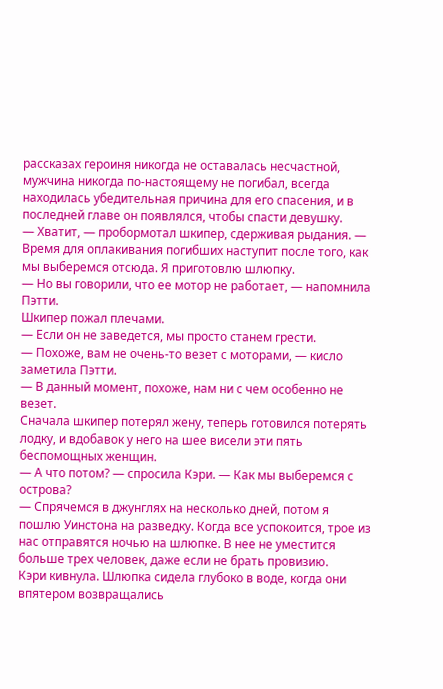рассказах героиня никогда не оставалась несчастной, мужчина никогда по-настоящему не погибал, всегда находилась убедительная причина для его спасения, и в последней главе он появлялся, чтобы спасти девушку.
— Хватит, — пробормотал шкипер, сдерживая рыдания. — Время для оплакивания погибших наступит после того, как мы выберемся отсюда. Я приготовлю шлюпку.
— Но вы говорили, что ее мотор не работает, — напомнила Пэтти.
Шкипер пожал плечами.
— Если он не заведется, мы просто станем грести.
— Похоже, вам не очень-то везет с моторами, — кисло заметила Пэтти.
— В данный момент, похоже, нам ни с чем особенно не везет.
Сначала шкипер потерял жену, теперь готовился потерять лодку, и вдобавок у него на шее висели эти пять беспомощных женщин.
— А что потом? — спросила Кэри. — Как мы выберемся с острова?
— Спрячемся в джунглях на несколько дней, потом я пошлю Уинстона на разведку. Когда все успокоится, трое из нас отправятся ночью на шлюпке. В нее не уместится больше трех человек, даже если не брать провизию.
Кэри кивнула. Шлюпка сидела глубоко в воде, когда они впятером возвращались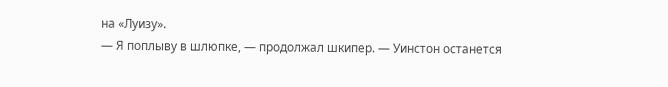на «Луизу».
— Я поплыву в шлюпке, — продолжал шкипер. — Уинстон останется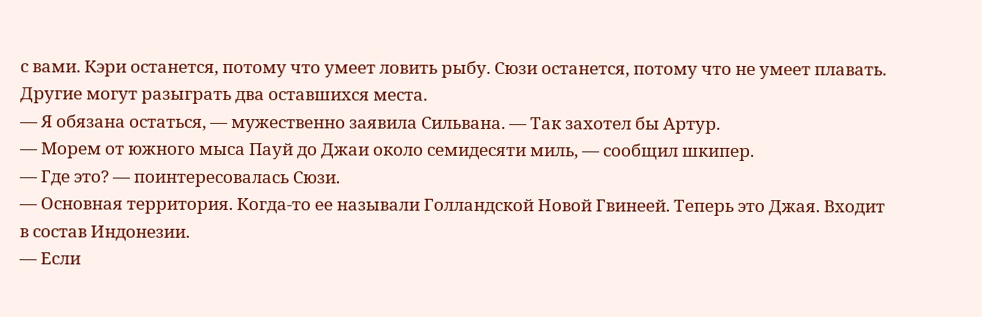с вами. Кэри останется, потому что умеет ловить рыбу. Сюзи останется, потому что не умеет плавать. Другие могут разыграть два оставшихся места.
— Я обязана остаться, — мужественно заявила Сильвана. — Так захотел бы Артур.
— Морем от южного мыса Пауй до Джаи около семидесяти миль, — сообщил шкипер.
— Где это? — поинтересовалась Сюзи.
— Основная территория. Когда-то ее называли Голландской Новой Гвинеей. Теперь это Джая. Входит в состав Индонезии.
— Если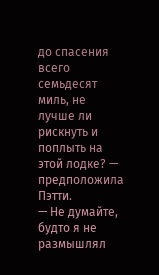до спасения всего семьдесят миль, не лучше ли рискнуть и поплыть на этой лодке? — предположила Пэтти.
— Не думайте, будто я не размышлял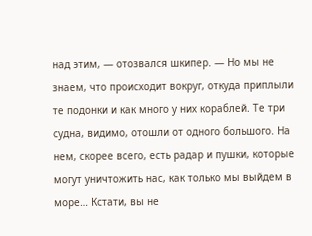над этим, — отозвался шкипер. — Но мы не знаем, что происходит вокруг, откуда приплыли те подонки и как много у них кораблей. Те три судна, видимо, отошли от одного большого. На нем, скорее всего, есть радар и пушки, которые могут уничтожить нас, как только мы выйдем в море… Кстати, вы не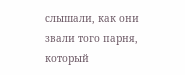слышали, как они звали того парня, который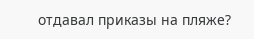отдавал приказы на пляже?